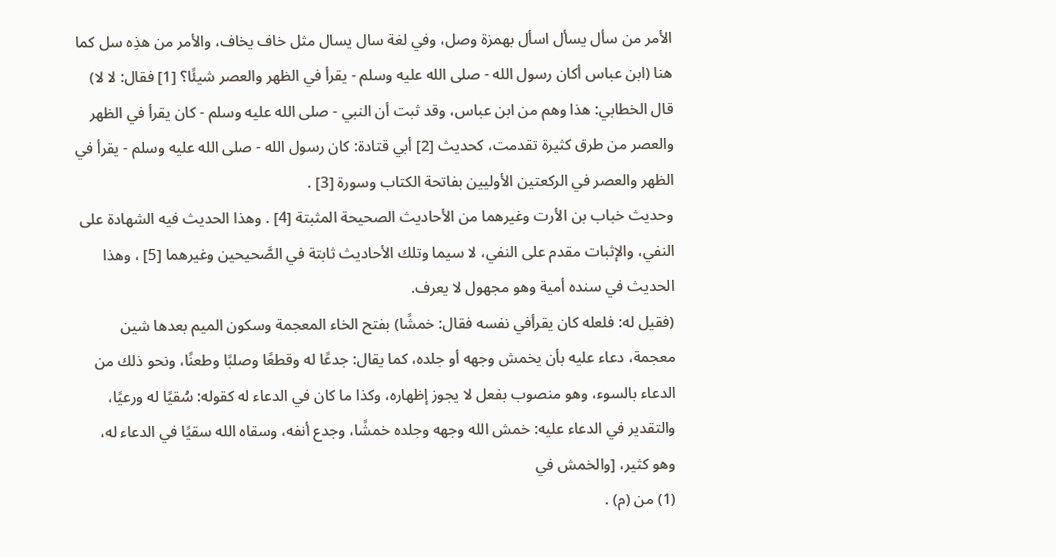الأمر من سأل يسأل اسأل بهمزة وصل، وفي لغة سال يسال مثل خاف يخاف، والأمر من هذِه سل كما هنا (ابن عباس أكان رسول الله - صلى الله عليه وسلم - يقرأ في الظهر والعصر شيئًا؟ [1] فقال: لا لا) قال الخطابي: هذا وهم من ابن عباس، وقد ثبت أن النبي - صلى الله عليه وسلم - كان يقرأ في الظهر والعصر من طرق كثيرة تقدمت، كحديث [2] أبي قتادة: كان رسول الله - صلى الله عليه وسلم - يقرأ في الظهر والعصر في الركعتين الأوليين بفاتحة الكتاب وسورة [3] .
وحديث خباب بن الأرت وغيرهما من الأحاديث الصحيحة المثبتة [4] . وهذا الحديث فيه الشهادة على النفي، والإثبات مقدم على النفي، لا سيما وتلك الأحاديث ثابتة في الصَّحيحين وغيرهما [5] ، وهذا الحديث في سنده أمية وهو مجهول لا يعرف.
(فقيل له: فلعله كان يقرأفي نفسه فقال: خمشًا) بفتح الخاء المعجمة وسكون الميم بعدها شين معجمة، دعاء عليه بأن يخمش وجهه أو جلده، كما يقال: جدعًا له وقطعًا وصلبًا وطعنًا، ونحو ذلك من الدعاء بالسوء، وهو منصوب بفعل لا يجوز إظهاره، وكذا ما كان في الدعاء له كقوله: سُقيًا له ورعيًا، والتقدير في الدعاء عليه: خمش الله وجهه وجلده خمشًا، وجدع أنفه، وسقاه الله سقيًا في الدعاء له، وهو كثير، [والخمش في
(1) من (م) .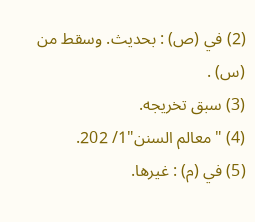(2) في (ص) : بحديث. وسقط من (س) .
(3) سبق تخريجه.
(4) "معالم السنن"1/ 202.
(5) في (م) : غيرها.